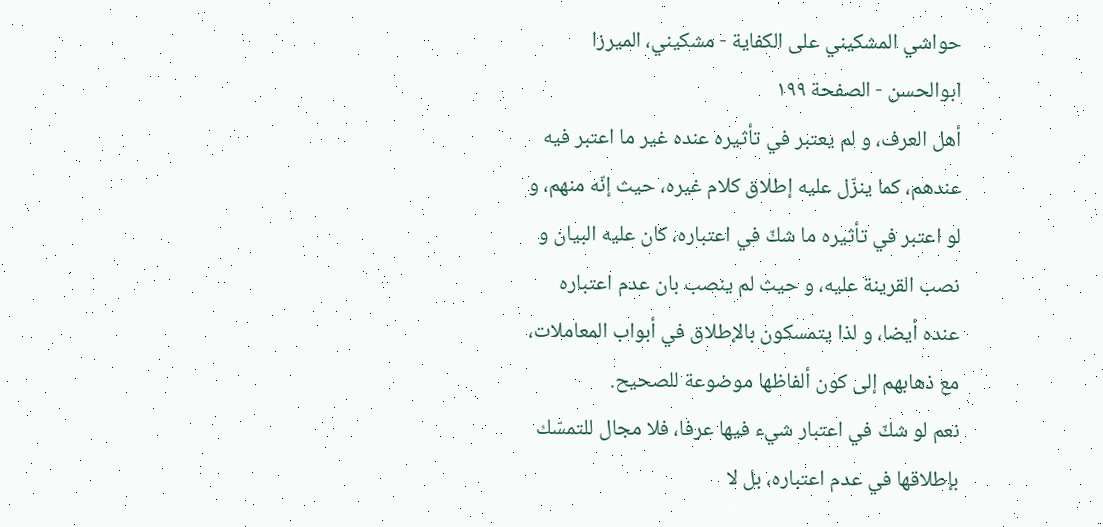حواشي المشكيني علی الكفاية - مشکیني، الميرزا ابوالحسن - الصفحة ١٩٩
أهل العرف، و لم يعتبر في تأثيره عنده غير ما اعتبر فيه عندهم، كما ينزّل عليه إطلاق كلام غيره، حيث إنّه منهم، و لو اعتبر في تأثيره ما شكّ في اعتباره، كان عليه البيان و نصب القرينة عليه، و حيث لم ينصب بان عدم اعتباره عنده أيضا، و لذا يتمسكون بالإطلاق في أبواب المعاملات، مع ذهابهم إلى كون ألفاظها موضوعة للصحيح.
نعم لو شكّ في اعتبار شيء فيها عرفا، فلا مجال للتمسّك بإطلاقها في عدم اعتباره، بل لا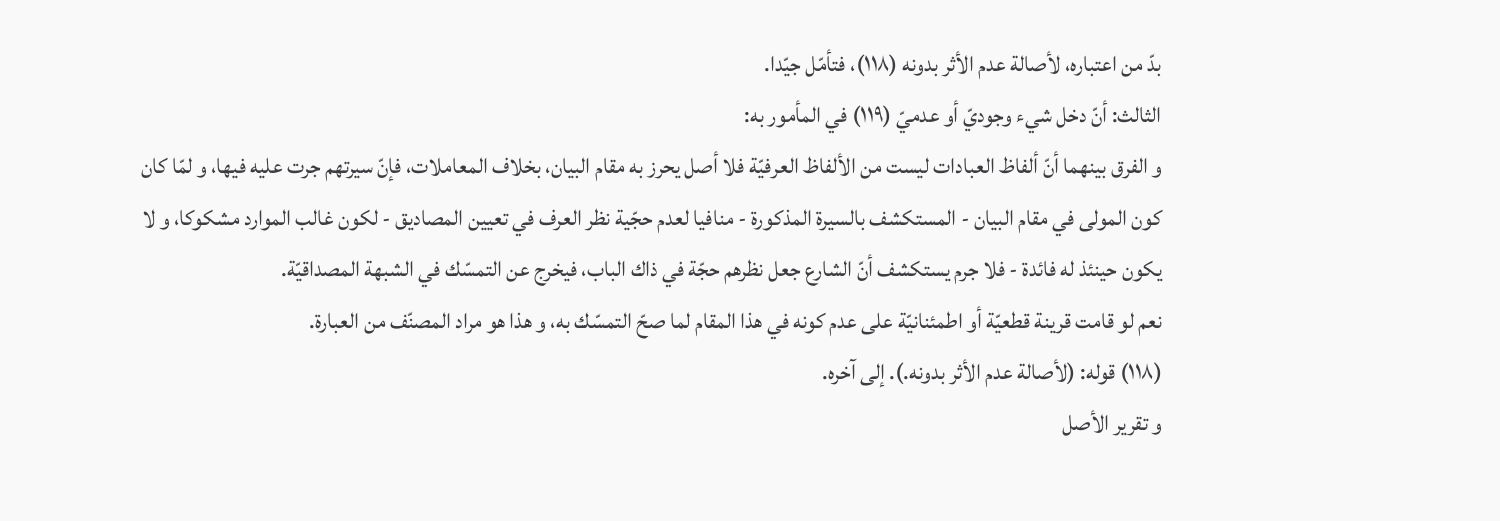بدّ من اعتباره، لأصالة عدم الأثر بدونه (١١٨)، فتأمّل جيّدا.
الثالث: أنّ دخل شيء وجوديّ أو عدميّ (١١٩) في المأمور به:
و الفرق بينهما أنّ ألفاظ العبادات ليست من الألفاظ العرفيّة فلا أصل يحرز به مقام البيان، بخلاف المعاملات، فإنّ سيرتهم جرت عليه فيها، و لمّا كان كون المولى في مقام البيان - المستكشف بالسيرة المذكورة - منافيا لعدم حجّية نظر العرف في تعيين المصاديق - لكون غالب الموارد مشكوكا، و لا يكون حينئذ له فائدة - فلا جرم يستكشف أنّ الشارع جعل نظرهم حجّة في ذاك الباب، فيخرج عن التمسّك في الشبهة المصداقيّة.
نعم لو قامت قرينة قطعيّة أو اطمئنانيّة على عدم كونه في هذا المقام لما صحّ التمسّك به، و هذا هو مراد المصنّف من العبارة.
(١١٨) قوله: (لأصالة عدم الأثر بدونه.). إلى آخره.
و تقرير الأصل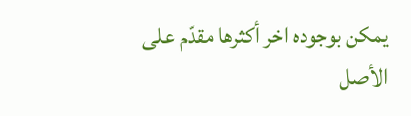يمكن بوجوده اخر أكثرها مقدّم على الأصل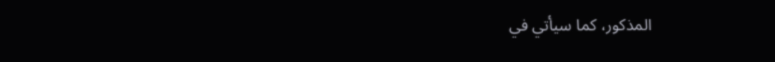المذكور، كما سيأتي في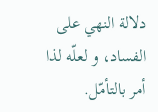دلالة النهي على الفساد، و لعلّه لذا أمر بالتأمّل.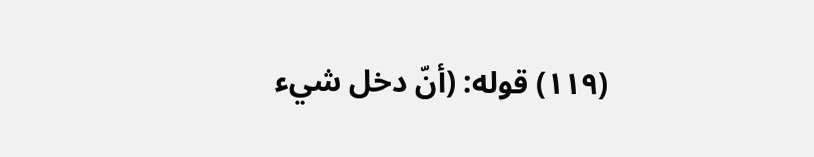(١١٩) قوله: (أنّ دخل شيء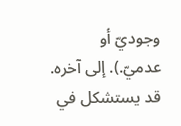وجوديّ أو عدميّ.). إلى آخره.
قد يستشكل في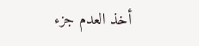أخذ العدم جزء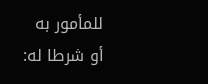للمأمور به أو شرطا له: